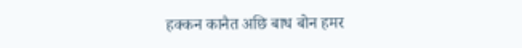हक्कन कानैत अछि बाध बोन हमर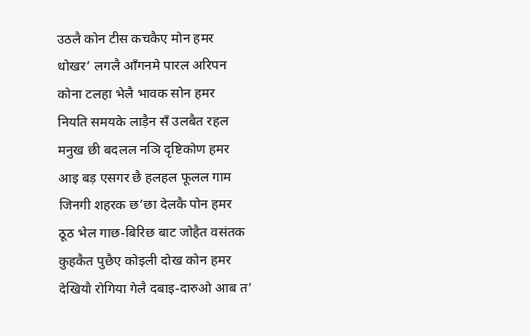उठलै कोन टीस कचकैए मोन हमर
धोखर’ लगलै आँगनमे पारल अरिपन
कोना टलहा भेलै भावक सोन हमर
नियति समयके लाड़ैन सँ उलबैत रहल
मनुख छी बदलल नञि दृष्टिकोण हमर
आइ बड़ एसगर छै हलहल फूलल गाम
जिनगी शहरक छ’छा देलकै पोन हमर
ठूठ भेल गाछ-बिरिछ बाट जोहैत वसंतक
कुहकैत पुछैए कोइली दोख कोन हमर
देखियौ रोगिया गेलै दबाइ-दारुओ आब त’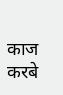काज करबे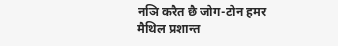नञि करैत छै जोग-टोन हमर
मैथिल प्रशान्त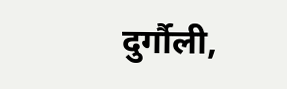दुर्गौली,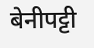बेनीपट्टी